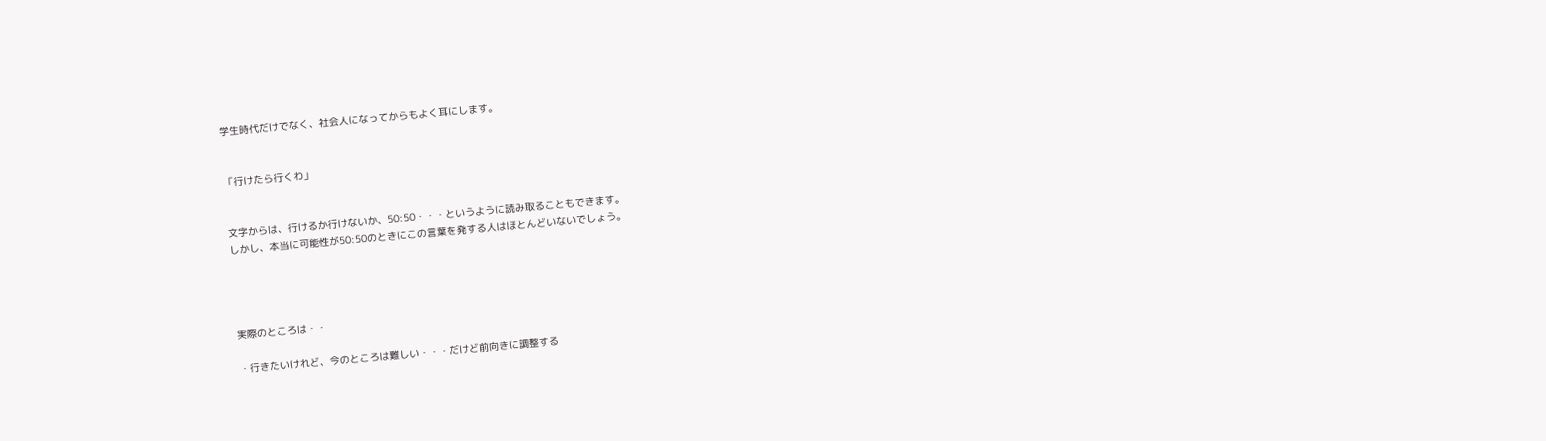学生時代だけでなく、社会人になってからもよく耳にします。


「行けたら行くわ」


文字からは、行けるか行けないか、50:50・・・というように読み取ることもできます。
しかし、本当に可能性が50:50のときにこの言葉を発する人はほとんどいないでしょう。




実際のところは・・

・行きたいけれど、今のところは難しい・・・だけど前向きに調整する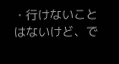・行けないことはないけど、で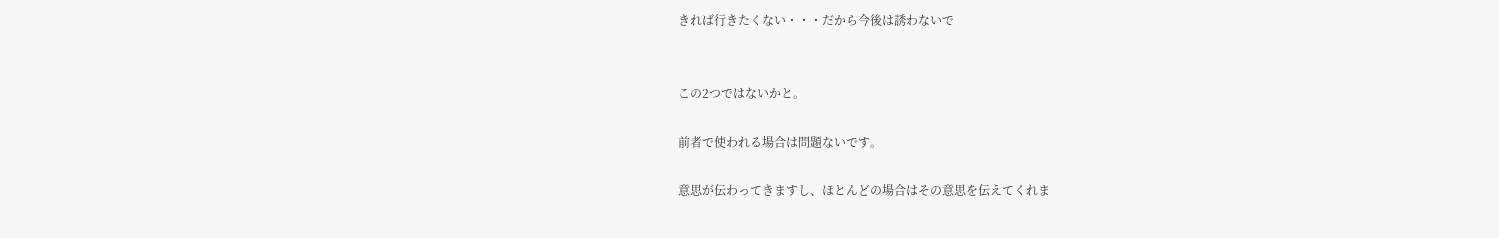きれば行きたくない・・・だから今後は誘わないで


この2つではないかと。

前者で使われる場合は問題ないです。

意思が伝わってきますし、ほとんどの場合はその意思を伝えてくれま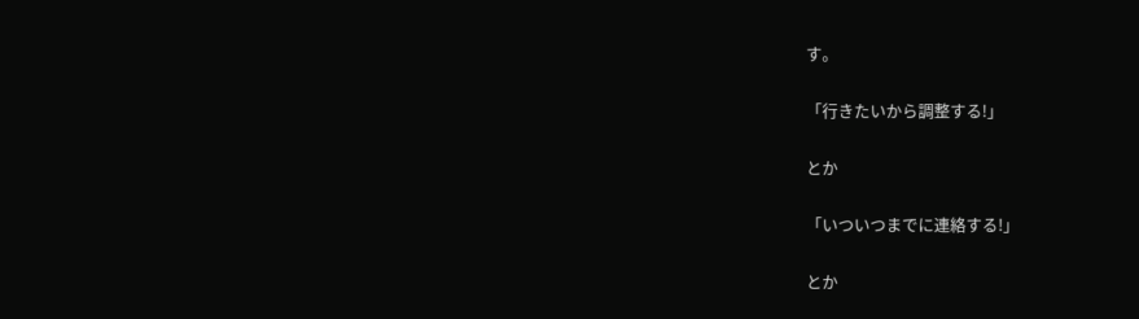す。

「行きたいから調整する!」

とか

「いついつまでに連絡する!」

とか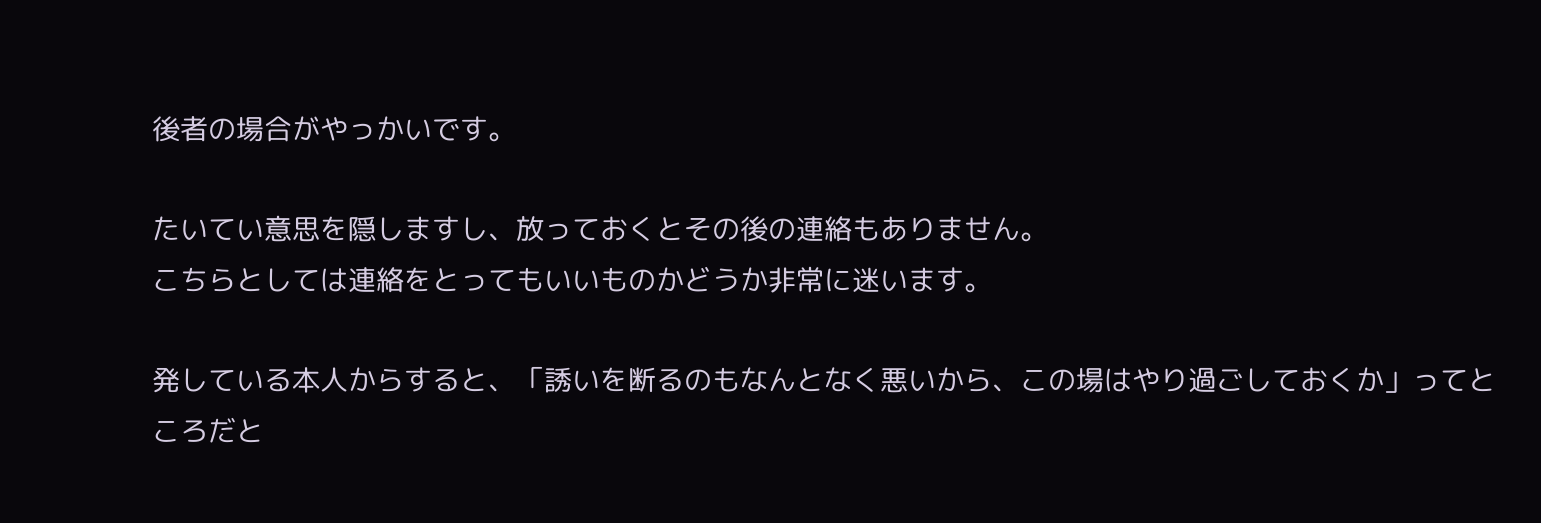後者の場合がやっかいです。

たいてい意思を隠しますし、放っておくとその後の連絡もありません。
こちらとしては連絡をとってもいいものかどうか非常に迷います。

発している本人からすると、「誘いを断るのもなんとなく悪いから、この場はやり過ごしておくか」ってところだと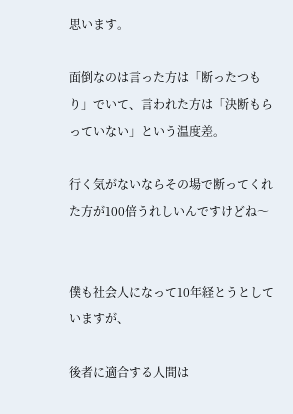思います。

面倒なのは言った方は「断ったつもり」でいて、言われた方は「決断もらっていない」という温度差。

行く気がないならその場で断ってくれた方が100倍うれしいんですけどね〜


僕も社会人になって10年経とうとしていますが、

後者に適合する人間は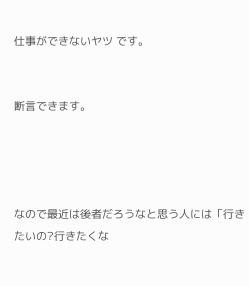仕事ができないヤツ です。


断言できます。




なので最近は後者だろうなと思う人には「行きたいの?行きたくな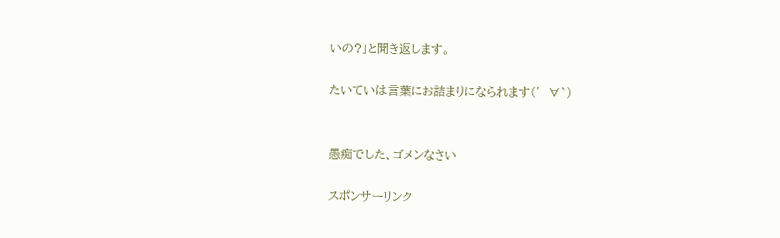いの?」と聞き返します。

たいていは言葉にお詰まりになられます(′∀`)


愚痴でした、ゴメンなさい

スポンサーリンク